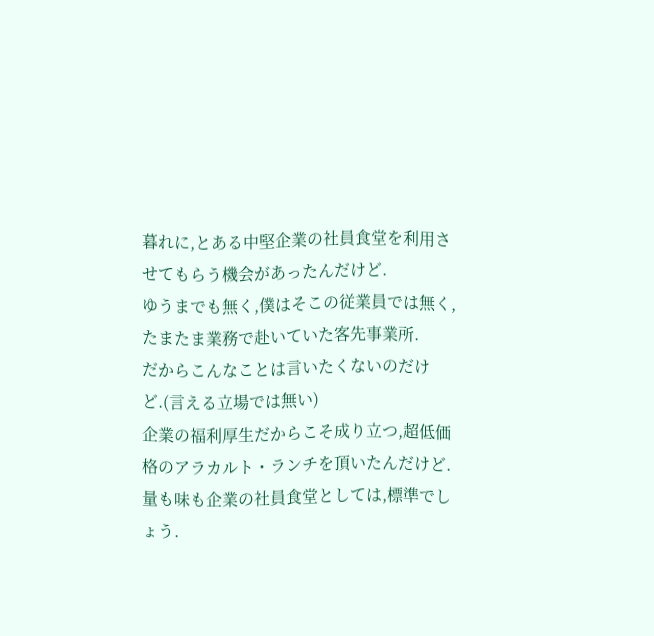暮れに,とある中堅企業の社員食堂を利用させてもらう機会があったんだけど.
ゆうまでも無く,僕はそこの従業員では無く,たまたま業務で赴いていた客先事業所.
だからこんなことは言いたくないのだけど.(言える立場では無い)
企業の福利厚生だからこそ成り立つ,超低価格のアラカルト・ランチを頂いたんだけど.
量も味も企業の社員食堂としては,標準でしょう.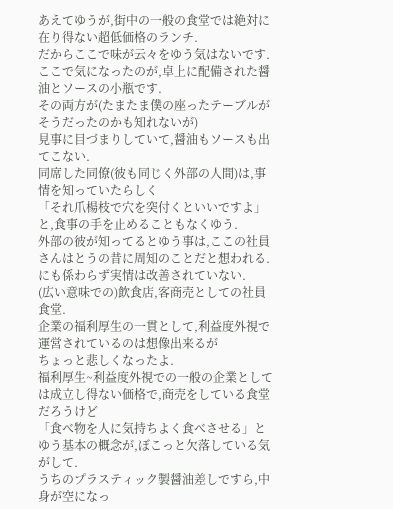あえてゆうが,街中の一般の食堂では絶対に在り得ない超低価格のランチ.
だからここで味が云々をゆう気はないです.
ここで気になったのが,卓上に配備された醤油とソースの小瓶です.
その両方が(たまたま僕の座ったテーブルがそうだったのかも知れないが)
見事に目づまりしていて,醤油もソースも出てこない.
同席した同僚(彼も同じく外部の人間)は,事情を知っていたらしく
「それ爪楊枝で穴を突付くといいですよ」と,食事の手を止めることもなくゆう.
外部の彼が知ってるとゆう事は,ここの社員さんはとうの昔に周知のことだと想われる.
にも係わらず実情は改善されていない.
(広い意味での)飲食店,客商売としての社員食堂.
企業の福利厚生の一貫として,利益度外視で運営されているのは想像出来るが
ちょっと悲しくなったよ.
福利厚生~利益度外視での一般の企業としては成立し得ない価格で,商売をしている食堂だろうけど
「食べ物を人に気持ちよく食べさせる」とゆう基本の概念が,ぼこっと欠落している気がして.
うちのプラスティック製醤油差しですら,中身が空になっ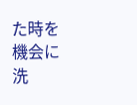た時を機会に
洗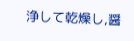浄して乾燥し,醤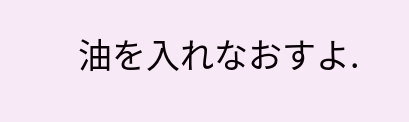油を入れなおすよ.